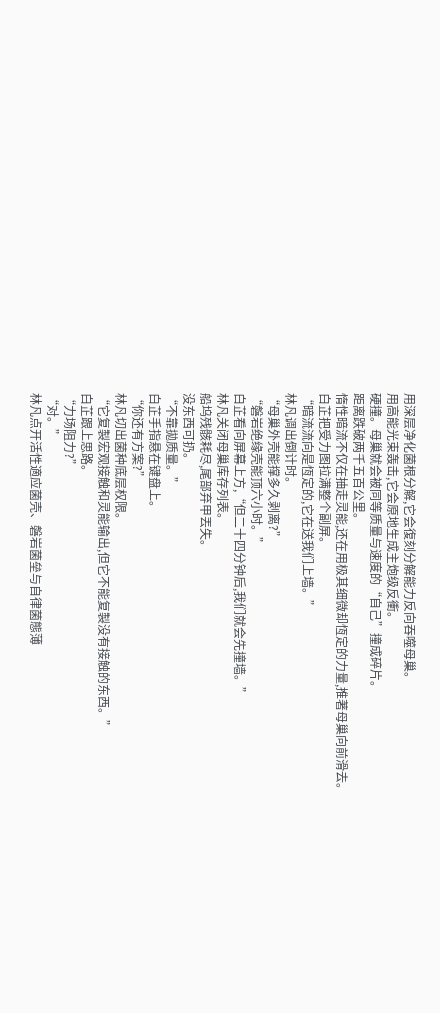用深层净化菌根分解,它会復刻分解能力反向吞噬母巢。
用高能光束轰击,它会原地生成主炮级反衝。
硬撞。母巢就会被同等质量与速度的“自己”撞成碎片。
距离跌破两千五百公里。
惰性暗流不仅在抽走灵能,还在用极其细微却恆定的力量,推著母巢向前滑去。
白芷把受力图拉满整个副屏。
“暗流流向是恆定的,它在送我们上墙。”
林凡调出倒计时。
“母巢外壳能撑多久剥离?”
“磐岩绝缘壳能顶六小时。”
白芷看向屏幕上方,“但二十四分钟后,我们就会先撞墙。”
林凡关闭母巢库存列表。
船坞残骸耗尽,尾部弃甲丟失。
没东西可扔。
“不靠拋质量。”
白芷手指悬在键盘上。
“你还有方案?”
林凡切出菌种底层权限。
“它复製宏观接触和灵能输出,但它不能复製没有接触的东西。”
白芷跟上思路。
“力场阻力?”
“对。”
林凡点开活性適应菌壳、磐岩菌垒与自律菌態薄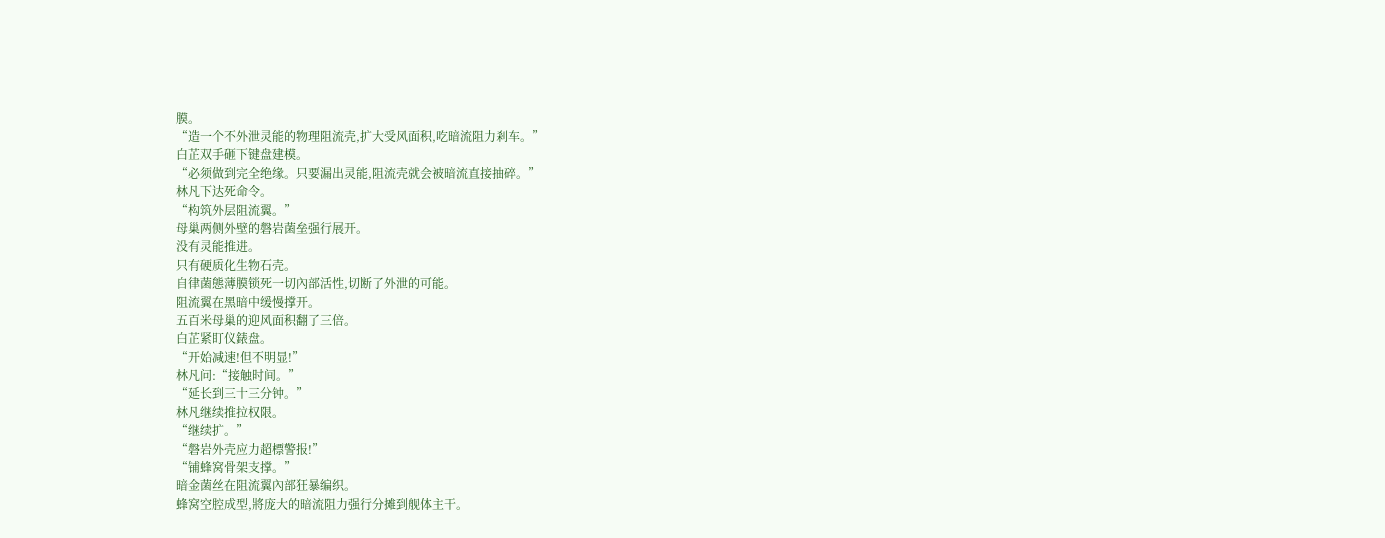膜。
“造一个不外泄灵能的物理阻流壳,扩大受风面积,吃暗流阻力剎车。”
白芷双手砸下键盘建模。
“必须做到完全绝缘。只要漏出灵能,阻流壳就会被暗流直接抽碎。”
林凡下达死命令。
“构筑外层阻流翼。”
母巢两侧外壁的磐岩菌垒强行展开。
没有灵能推进。
只有硬质化生物石壳。
自律菌態薄膜锁死一切內部活性,切断了外泄的可能。
阻流翼在黑暗中缓慢撑开。
五百米母巢的迎风面积翻了三倍。
白芷紧盯仪錶盘。
“开始减速!但不明显!”
林凡问:“接触时间。”
“延长到三十三分钟。”
林凡继续推拉权限。
“继续扩。”
“磐岩外壳应力超標警报!”
“铺蜂窝骨架支撑。”
暗金菌丝在阻流翼內部狂暴编织。
蜂窝空腔成型,將庞大的暗流阻力强行分摊到舰体主干。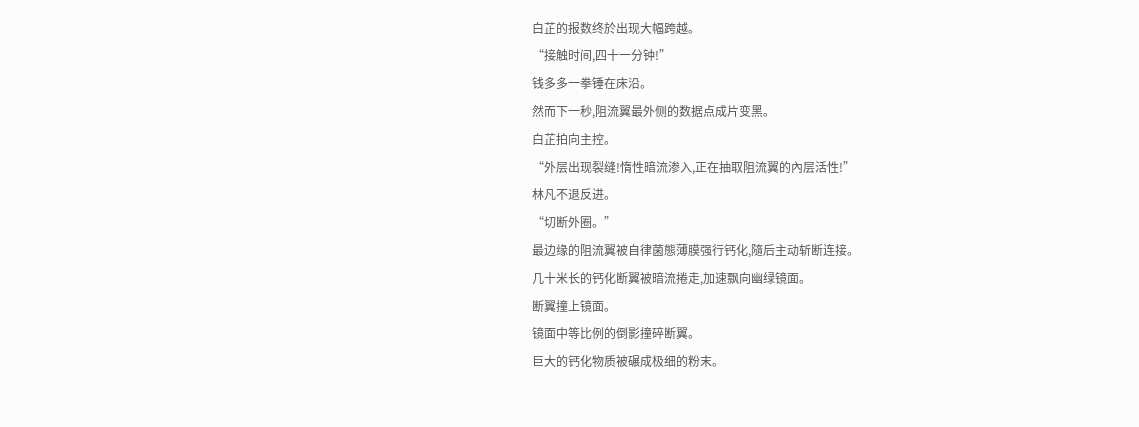白芷的报数终於出现大幅跨越。
“接触时间,四十一分钟!”
钱多多一拳锤在床沿。
然而下一秒,阻流翼最外侧的数据点成片变黑。
白芷拍向主控。
“外层出现裂缝!惰性暗流渗入,正在抽取阻流翼的內层活性!”
林凡不退反进。
“切断外圈。”
最边缘的阻流翼被自律菌態薄膜强行钙化,隨后主动斩断连接。
几十米长的钙化断翼被暗流捲走,加速飘向幽绿镜面。
断翼撞上镜面。
镜面中等比例的倒影撞碎断翼。
巨大的钙化物质被碾成极细的粉末。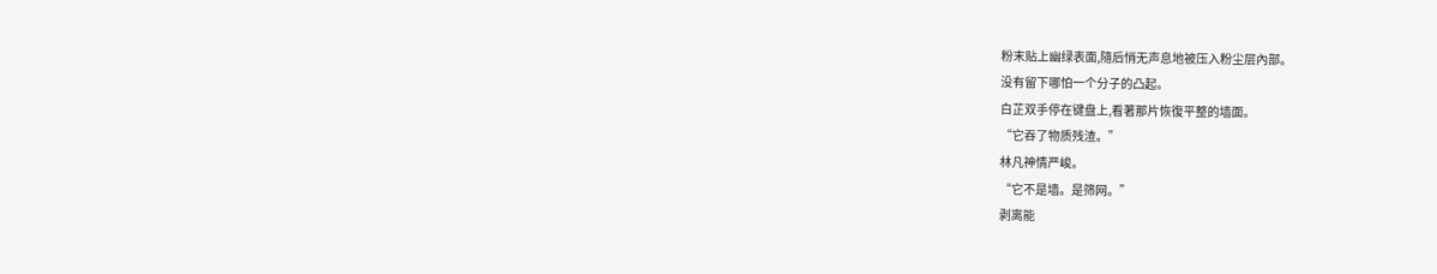粉末贴上幽绿表面,隨后悄无声息地被压入粉尘层內部。
没有留下哪怕一个分子的凸起。
白芷双手停在键盘上,看著那片恢復平整的墙面。
“它吞了物质残渣。”
林凡神情严峻。
“它不是墙。是筛网。”
剥离能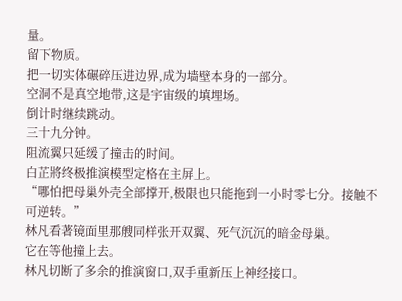量。
留下物质。
把一切实体碾碎压进边界,成为墙壁本身的一部分。
空洞不是真空地带,这是宇宙级的填埋场。
倒计时继续跳动。
三十九分钟。
阻流翼只延缓了撞击的时间。
白芷將终极推演模型定格在主屏上。
“哪怕把母巢外壳全部撑开,极限也只能拖到一小时零七分。接触不可逆转。”
林凡看著镜面里那艘同样张开双翼、死气沉沉的暗金母巢。
它在等他撞上去。
林凡切断了多余的推演窗口,双手重新压上神经接口。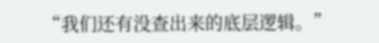“我们还有没查出来的底层逻辑。”